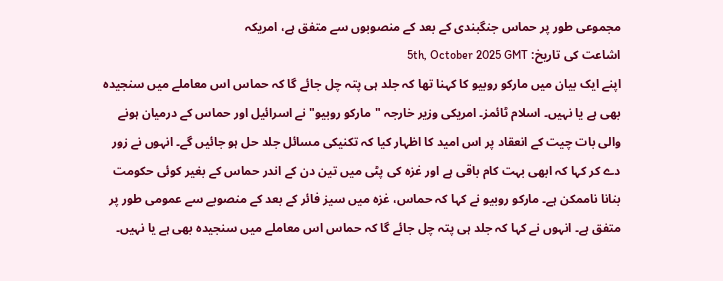مجموعی طور پر حماس جنگبندی کے بعد کے منصوبوں سے متفق ہے، امریکہ
اشاعت کی تاریخ: 5th, October 2025 GMT
اپنے ایک بیان میں ماركو روبیو كا كہنا تھا کہ جلد ہی پتہ چل جائے گا کہ حماس اس معاملے میں سنجیدہ بھی ہے یا نہیں۔ اسلام ٹائمز۔ امریکی وزیر خارجہ "ماركو روبیو" نے اسرائیل اور حماس کے درمیان ہونے والی بات چیت کے انعقاد پر اس امید کا اظہار کیا کہ تکنیکی مسائل جلد حل ہو جائیں گے۔ انہوں نے زور دے کر کہا کہ ابھی بہت کام باقی ہے اور غزہ کی پٹی میں تین دن کے اندر حماس کے بغیر کوئی حکومت بنانا ناممکن ہے۔ مارکو روبیو نے کہا کہ حماس، غزہ میں سیز فائر کے بعد کے منصوبے سے عمومی طور پر متفق ہے۔ انہوں نے کہا کہ جلد ہی پتہ چل جائے گا کہ حماس اس معاملے میں سنجیدہ بھی ہے یا نہیں۔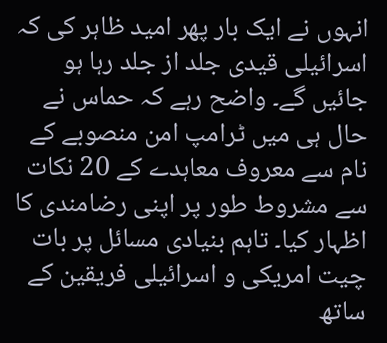انہوں نے ایک بار پھر امید ظاہر کی کہ اسرائیلی قیدی جلد از جلد رہا ہو جائیں گے۔ واضح رہے کہ حماس نے حال ہی میں ٹرامپ امن منصوبے کے نام سے معروف معاہدے کے 20 نکات سے مشروط طور پر اپنی رضامندی کا اظہار کیا۔ تاہم بنیادی مسائل پر بات چیت امریکی و اسرائیلی فریقین کے ساتھ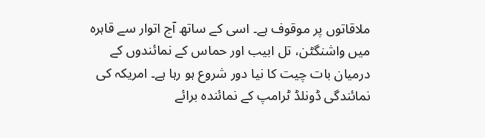ملاقاتوں پر موقوف ہے۔ اسی کے ساتھ آج اتوار سے قاہرہ میں واشنگٹن، تل ابیب اور حماس کے نمائندوں کے درمیان بات چیت کا نیا دور شروع ہو رہا ہے۔ امریکہ کی نمائندگی ڈونلڈ ٹرامپ کے نمائندہ برائے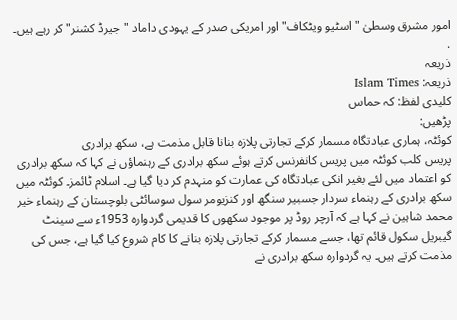امور مشرق وسطیٰ "اسٹیو ویٹکاف" اور امریكی صدر كے یہودی داماد "جیرڈ کشنر" کر رہے ہیں۔
.
ذریعہ
ذریعہ: Islam Times
کلیدی لفظ: کہ حماس
پڑھیں:
کوئٹہ، ہماری عبادتگاہ مسمار کرکے تجارتی پلازہ بنانا قابل مذمت ہے، سکھ برادری
پریس کلب کوئٹہ میں پریس کانفرنس کرتے ہوئے سکھ برادری کے رہنماؤں نے کہا کہ سکھ برادری کو اعتماد میں لئے بغیر انکی عبادتگاہ کی عمارت کو منہدم کر دیا گیا ہے۔ اسلام ٹائمز۔ کوئٹہ میں سکھ برادری کے رہنماء سردار جسبیر سنگھ اور کنزیومر سول سوسائٹی بلوچستان کے رہنماء خیر محمد شاہین نے کہا ہے کہ آرچر روڈ پر موجود سکھوں کا قدیمی گردوارہ 1953ء سے سینٹ گیبریل سکول قائم تھا، جسے مسمار کرکے تجارتی پلازہ بنانے کا کام شروع کیا گیا ہے، جس کی مذمت کرتے ہیں۔ یہ گردوارہ سکھ برادری نے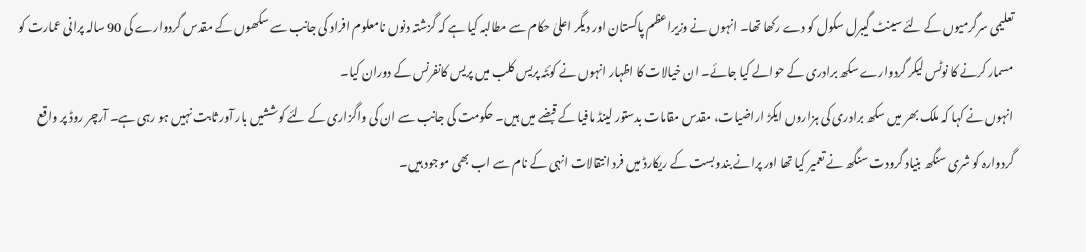تعلیمی سرگرمیوں کے لئے سینٹ گیبرل سکول کو دے رکھا تھا۔ انہوں نے وزیراعظم پاکستان اور دیگر اعلیٰ حکام سے مطالبہ کیا ہے کہ گزشتہ دنوں نامعلوم افراد کی جانب سے سکھوں کے مقدس گردوارے کی 90 سالہ پرانی عمارت کو مسمار کرنے کا نوٹس لیکر گردوارے سکھ برادری کے حوالے کیا جائے۔ ان خیالات کا اظہار انہوں نے کوئٹہ پریس کلب میں پریس کانفرنس کے دوران کیا۔
انہوں نے کہا کہ ملک بھر میں سکھ برادری کی ہزاروں ایکڑ اراضیات، مقدس مقامات بدستور لینڈ مافیا کے قبضے میں ہیں۔ حکومت کی جانب سے ان کی واگزاری کے لئے کوششیں بار آور ثابت نہیں ہو رہی ہے۔ آرچر روڈ پر واقع گردوارہ کو شری سنگھ بنیاد گرودت سنگھ نے تعمیر کیا تھا اور پرانے بندوبست کے ریکارڈ میں فرد انتقالات انہی کے نام سے اب بھی موجود ہیں۔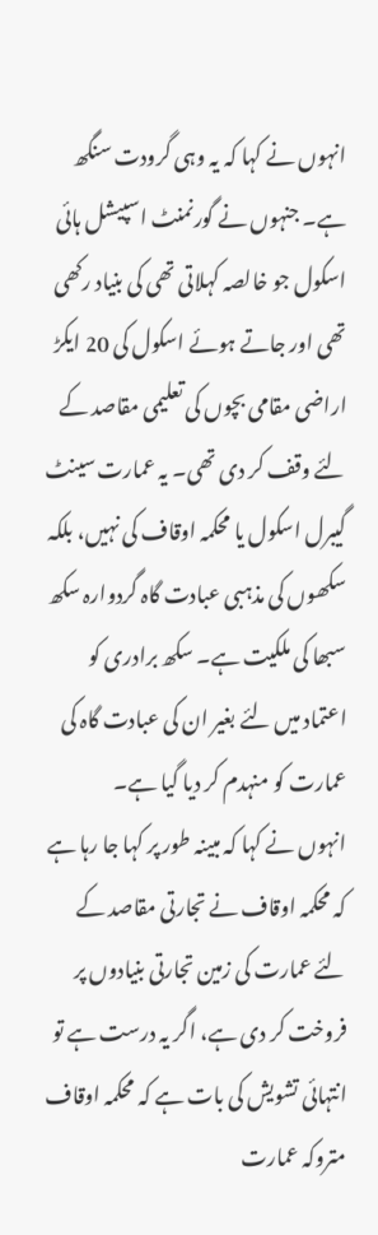انہوں نے کہا کہ یہ وہی گرودت سنگھ ہے۔ جنہوں نے گورنمنٹ اسپیشل ہائی اسکول جو خالصہ کہلاتی تھی کی بنیاد رکھی تھی اور جاتے ہوئے اسکول کی 20 ایکڑ اراضی مقامی بچوں کی تعلیمی مقاصد کے لئے وقف کر دی تھی۔ یہ عمارت سینٹ گیبرل اسکول یا محکمہ اوقاف کی نہیں، بلکہ سکھوں کی مذہبی عبادت گاہ گردوارہ سکھ سبھا کی ملکیت ہے۔ سکھ برادری کو اعتماد میں لئے بغیر ان کی عبادت گاہ کی عمارت کو منہدم کر دیا گیا ہے۔
انہوں نے کہا کہ مبینہ طور پر کہا جا رہا ہے کہ محکمہ اوقاف نے تجارتی مقاصد کے لئے عمارت کی زمین تجارتی بنیادوں پر فروخت کر دی ہے، اگر یہ درست ہے تو انتہائی تشویش کی بات ہے کہ محکمہ اوقاف متروکہ عمارت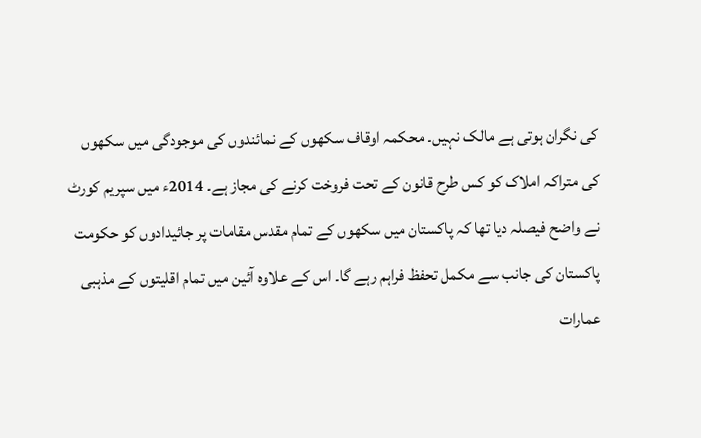کی نگران ہوتی ہے مالک نہیں۔ محکمہ اوقاف سکھوں کے نمائندوں کی موجودگی میں سکھوں کی متراکہ املاک کو کس طرح قانون کے تحت فروخت کرنے کی مجاز ہے۔ 2014ء میں سپریم کورٹ نے واضح فیصلہ دیا تھا کہ پاکستان میں سکھوں کے تمام مقدس مقامات پر جائیدادوں کو حکومت پاکستان کی جانب سے مکمل تحفظ فراہم رہے گا۔ اس کے علاوہ آئین میں تمام اقلیتوں کے مذہبی عمارات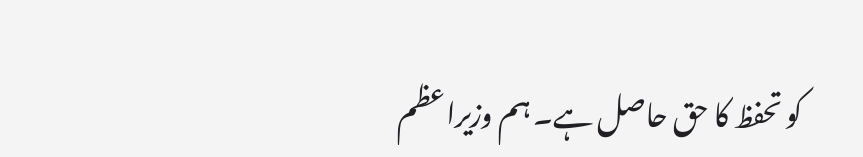کو تحفظ کا حق حاصل ہے۔ ہم وزیراعظم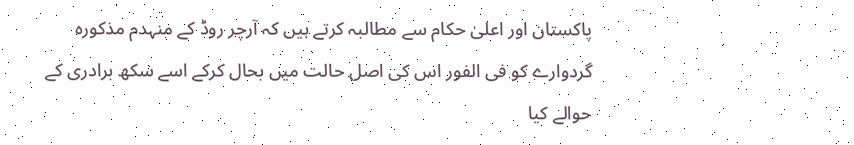پاکستان اور اعلیٰ حکام سے مطالبہ کرتے ہیں کہ آرچر روڈ کے منہدم مذکورہ گردوارے کو فی الفور اس کی اصل حالت میں بحال کرکے اسے سکھ برادری کے حوالے کیا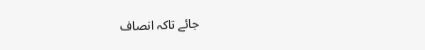جائے تاکہ انصاف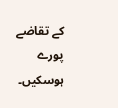کے تقاضے پورے ہوسکیں۔